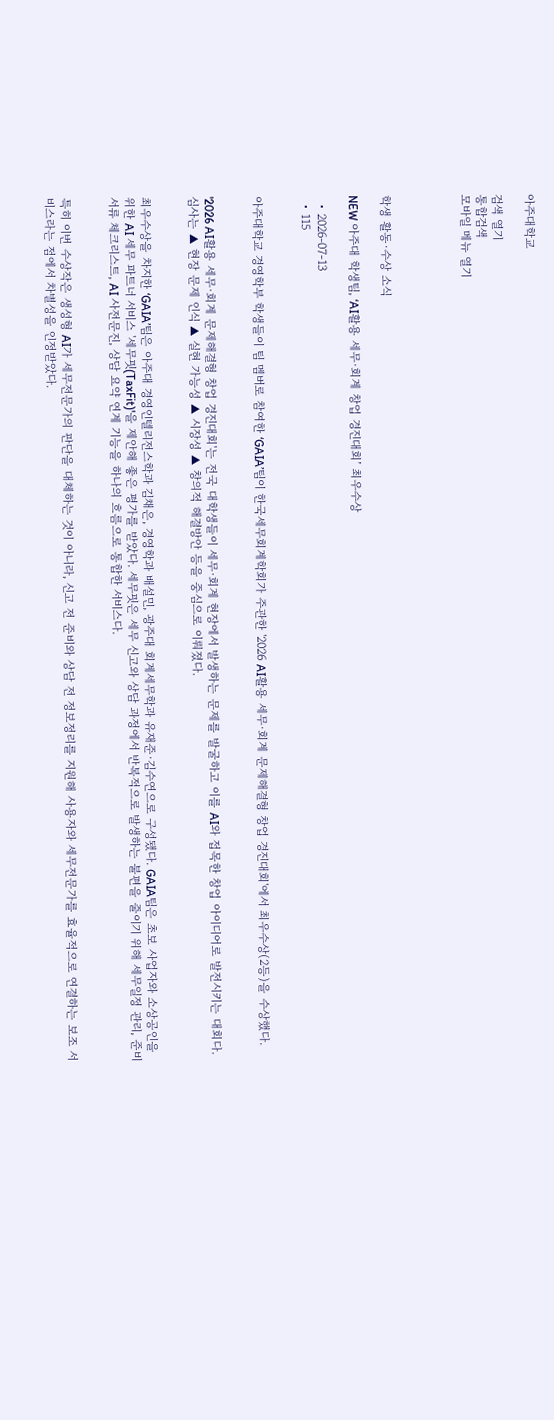아주대학교

검색 열기
통합검색
모바일 메뉴 열기




학생 활동·수상 소식

NEW 아주대 학생팀, ‘AI활용 세무·회계 창업 경진대회’ 최우수상

  • 2026-07-13
  • 115


아주대학교 경영학부 학생들이 팀 멤버로 참여한 ‘GAIA’팀이 한국세무회계학회가 주관한 '2026 AI활용 세무·회계 문제해결형 창업 경진대회'에서 최우수상(2등)을 수상했다.


'2026 AI활용 세무·회계 문제해결형 창업 경진대회'는 전국 대학생들이 세무·회계 현장에서 발생하는 문제를 발굴하고 이를 AI와 접목한 창업 아이디어로 발전시키는 대회다. 심사는 ▲ 현장 문제 인식 ▲ 실현 가능성 ▲ 시장성 ▲ 창의적 해결방안 등을 중심으로 이뤄졌다.


최우수상을 차지한 ‘GAIA’팀은 아주대 경영인텔리전스학과 김채은, 경영학과 배설민, 광주대 회계세무학과 유재준∙김수연으로 구성됐다. GAIA팀은 초보 사업자와 소상공인을 위한 AI 세무 파트너 서비스 '세무핏(TaxFit)'을 제안해 좋은 평가를 받았다. 세무핏은 세무 신고와 상담 과정에서 반복적으로 발생하는 불편을 줄이기 위해 세무일정 관리, 준비서류 체크리스트, AI 사전문진, 상담 요약 연계 기능을 하나의 흐름으로 통합한 서비스다.


특히 이번 수상작은 생성형 AI가 세무전문가의 판단을 대체하는 것이 아니라, 신고 전 준비와 상담 전 정보정리를 지원해 사용자와 세무전문가를 효율적으로 연결하는 보조 서비스라는 점에서 차별성을 인정받았다.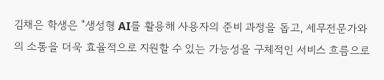김채은 학생은 "생성형 AI를 활용해 사용자의 준비 과정을 돕고, 세무전문가와의 소통을 더욱 효율적으로 지원할 수 있는 가능성을 구체적인 서비스 흐름으로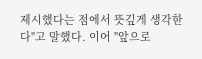제시했다는 점에서 뜻깊게 생각한다"고 말했다. 이어 "앞으로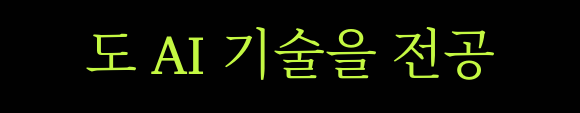도 AI 기술을 전공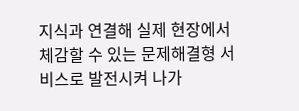지식과 연결해 실제 현장에서 체감할 수 있는 문제해결형 서비스로 발전시켜 나가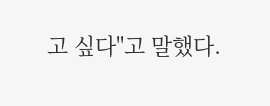고 싶다"고 말했다.